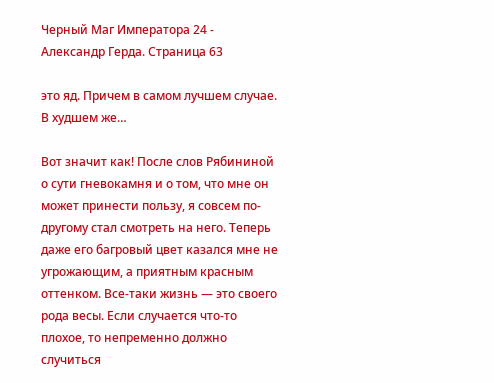Черный Маг Императора 24 - Александр Герда. Страница 63

это яд. Причем в самом лучшем случае. В худшем же…

Вот значит как! После слов Рябининой о сути гневокамня и о том, что мне он может принести пользу, я совсем по-другому стал смотреть на него. Теперь даже его багровый цвет казался мне не угрожающим, а приятным красным оттенком. Все-таки жизнь — это своего рода весы. Если случается что-то плохое, то непременно должно случиться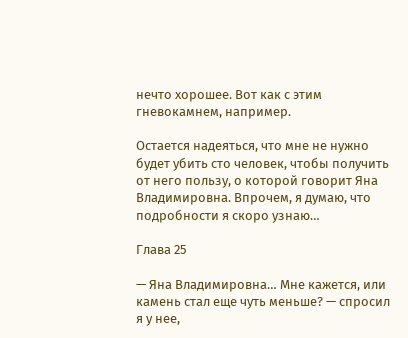нечто хорошее. Вот как с этим гневокамнем, например.

Остается надеяться, что мне не нужно будет убить сто человек, чтобы получить от него пользу, о которой говорит Яна Владимировна. Впрочем, я думаю, что подробности я скоро узнаю…

Глава 25

— Яна Владимировна… Мне кажется, или камень стал еще чуть меньше? — спросил я у нее,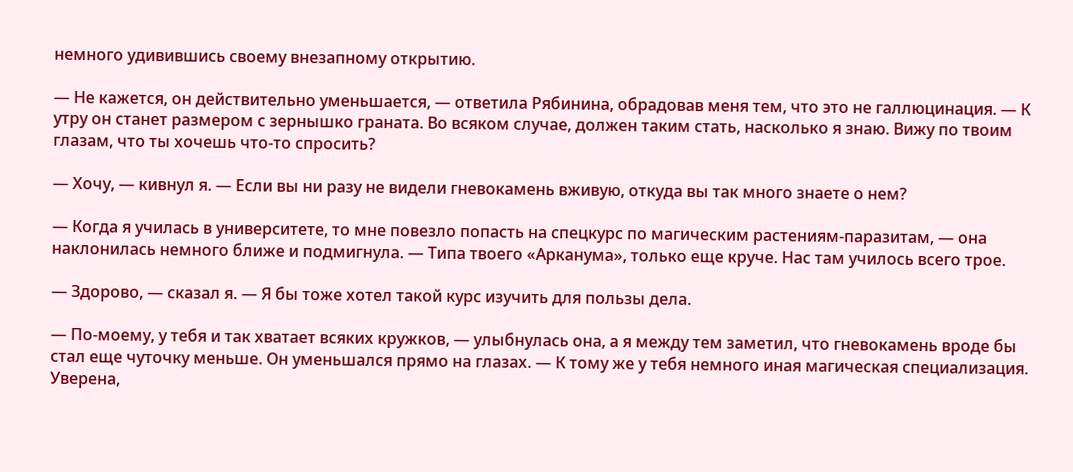немного удивившись своему внезапному открытию.

— Не кажется, он действительно уменьшается, — ответила Рябинина, обрадовав меня тем, что это не галлюцинация. — К утру он станет размером с зернышко граната. Во всяком случае, должен таким стать, насколько я знаю. Вижу по твоим глазам, что ты хочешь что-то спросить?

— Хочу, — кивнул я. — Если вы ни разу не видели гневокамень вживую, откуда вы так много знаете о нем?

— Когда я училась в университете, то мне повезло попасть на спецкурс по магическим растениям-паразитам, — она наклонилась немного ближе и подмигнула. — Типа твоего «Арканума», только еще круче. Нас там училось всего трое.

— Здорово, — сказал я. — Я бы тоже хотел такой курс изучить для пользы дела.

— По-моему, у тебя и так хватает всяких кружков, — улыбнулась она, а я между тем заметил, что гневокамень вроде бы стал еще чуточку меньше. Он уменьшался прямо на глазах. — К тому же у тебя немного иная магическая специализация. Уверена,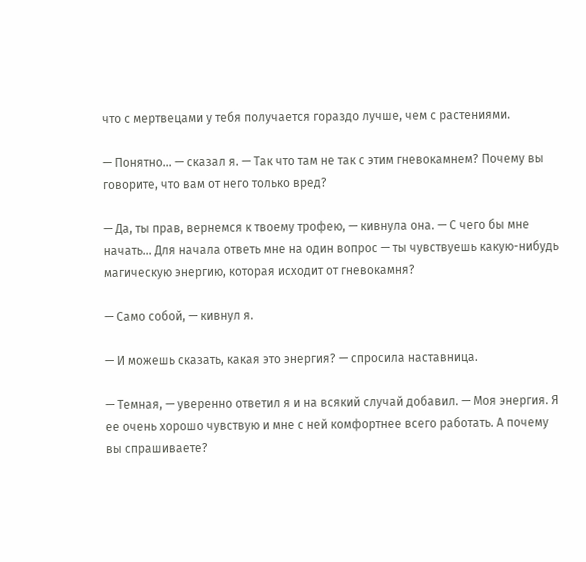что с мертвецами у тебя получается гораздо лучше, чем с растениями.

— Понятно… — сказал я. — Так что там не так с этим гневокамнем? Почему вы говорите, что вам от него только вред?

— Да, ты прав, вернемся к твоему трофею, — кивнула она. — С чего бы мне начать… Для начала ответь мне на один вопрос — ты чувствуешь какую-нибудь магическую энергию, которая исходит от гневокамня?

— Само собой, — кивнул я.

— И можешь сказать, какая это энергия? — спросила наставница.

— Темная, — уверенно ответил я и на всякий случай добавил. — Моя энергия. Я ее очень хорошо чувствую и мне с ней комфортнее всего работать. А почему вы спрашиваете?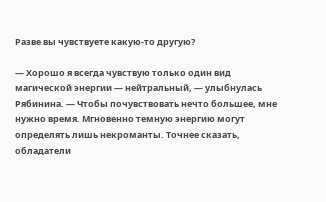Разве вы чувствуете какую-то другую?

— Хорошо я всегда чувствую только один вид магической энергии — нейтральный, — улыбнулась Рябинина. — Чтобы почувствовать нечто большее, мне нужно время. Мгновенно темную энергию могут определять лишь некроманты. Точнее сказать, обладатели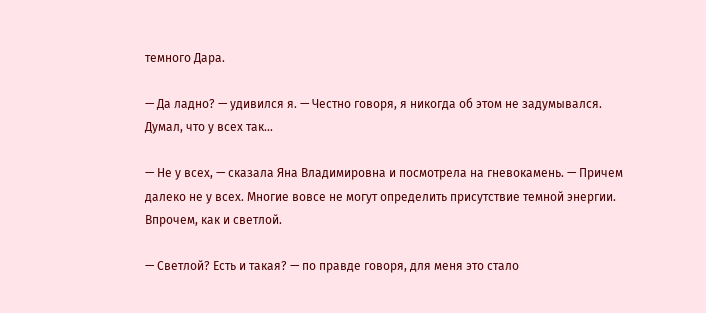темного Дара.

— Да ладно? — удивился я. — Честно говоря, я никогда об этом не задумывался. Думал, что у всех так…

— Не у всех, — сказала Яна Владимировна и посмотрела на гневокамень. — Причем далеко не у всех. Многие вовсе не могут определить присутствие темной энергии. Впрочем, как и светлой.

— Светлой? Есть и такая? — по правде говоря, для меня это стало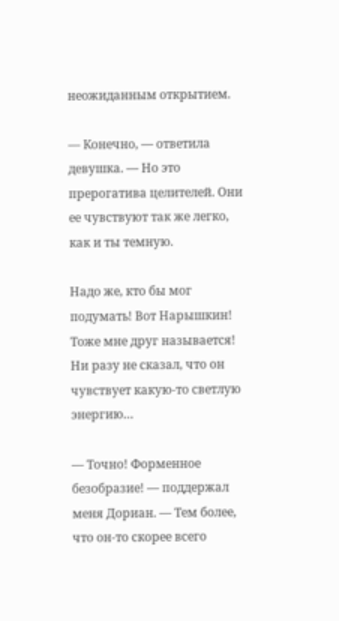неожиданным открытием.

— Конечно, — ответила девушка. — Но это прерогатива целителей. Они ее чувствуют так же легко, как и ты темную.

Надо же, кто бы мог подумать! Вот Нарышкин! Тоже мне друг называется! Ни разу не сказал, что он чувствует какую-то светлую энергию…

— Точно! Форменное безобразие! — поддержал меня Дориан. — Тем более, что он-то скорее всего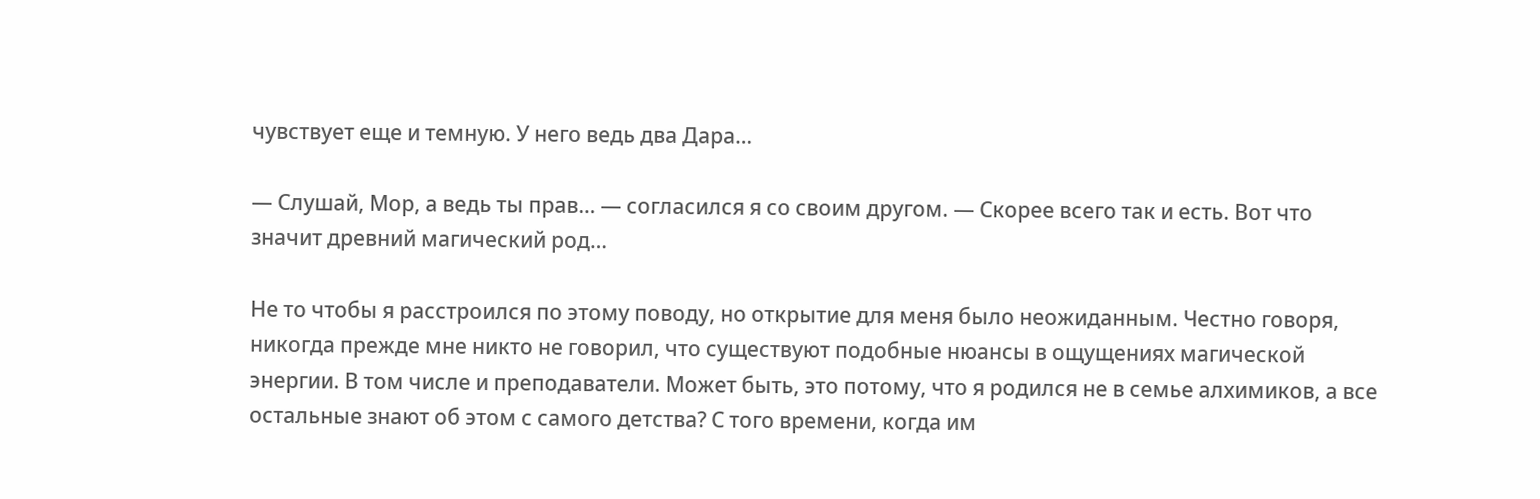чувствует еще и темную. У него ведь два Дара…

— Слушай, Мор, а ведь ты прав… — согласился я со своим другом. — Скорее всего так и есть. Вот что значит древний магический род…

Не то чтобы я расстроился по этому поводу, но открытие для меня было неожиданным. Честно говоря, никогда прежде мне никто не говорил, что существуют подобные нюансы в ощущениях магической энергии. В том числе и преподаватели. Может быть, это потому, что я родился не в семье алхимиков, а все остальные знают об этом с самого детства? С того времени, когда им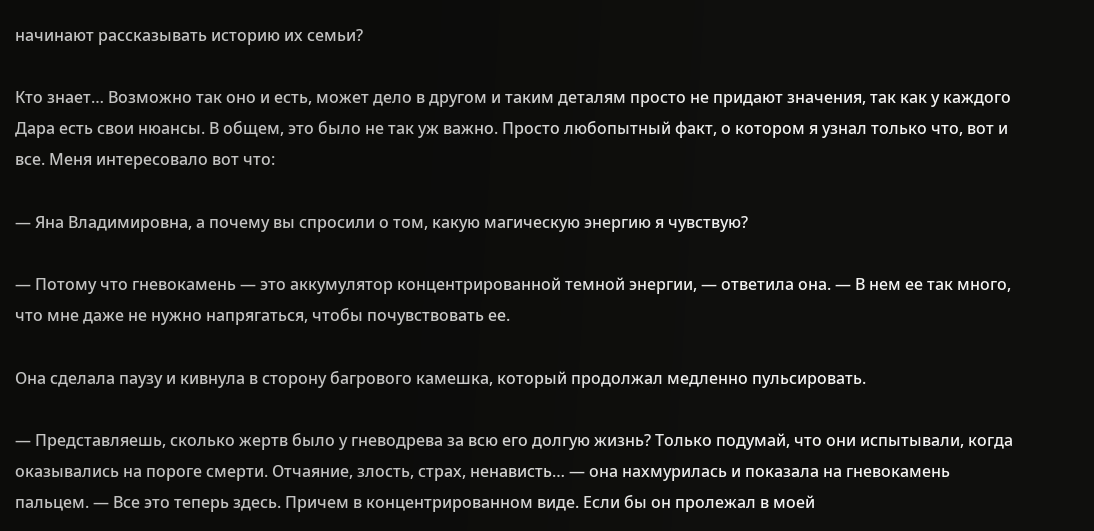начинают рассказывать историю их семьи?

Кто знает… Возможно так оно и есть, может дело в другом и таким деталям просто не придают значения, так как у каждого Дара есть свои нюансы. В общем, это было не так уж важно. Просто любопытный факт, о котором я узнал только что, вот и все. Меня интересовало вот что:

— Яна Владимировна, а почему вы спросили о том, какую магическую энергию я чувствую?

— Потому что гневокамень — это аккумулятор концентрированной темной энергии, — ответила она. — В нем ее так много, что мне даже не нужно напрягаться, чтобы почувствовать ее.

Она сделала паузу и кивнула в сторону багрового камешка, который продолжал медленно пульсировать.

— Представляешь, сколько жертв было у гневодрева за всю его долгую жизнь? Только подумай, что они испытывали, когда оказывались на пороге смерти. Отчаяние, злость, страх, ненависть… — она нахмурилась и показала на гневокамень пальцем. — Все это теперь здесь. Причем в концентрированном виде. Если бы он пролежал в моей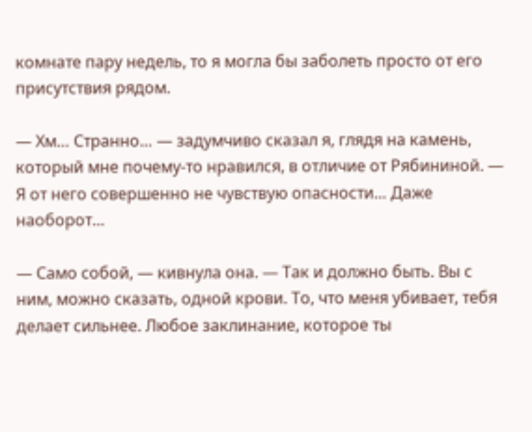комнате пару недель, то я могла бы заболеть просто от его присутствия рядом.

— Хм… Странно… — задумчиво сказал я, глядя на камень, который мне почему-то нравился, в отличие от Рябининой. — Я от него совершенно не чувствую опасности… Даже наоборот…

— Само собой, — кивнула она. — Так и должно быть. Вы с ним, можно сказать, одной крови. То, что меня убивает, тебя делает сильнее. Любое заклинание, которое ты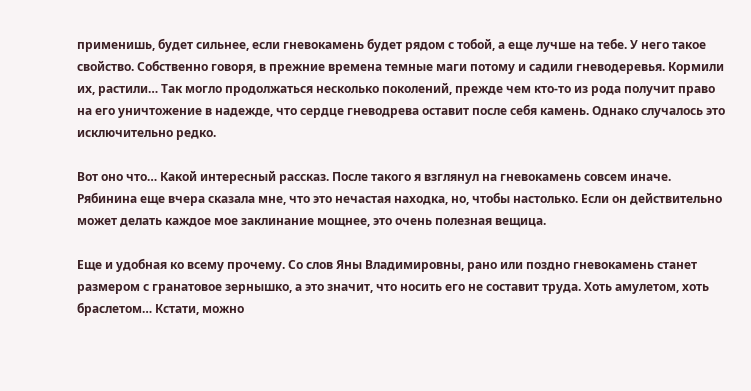применишь, будет сильнее, если гневокамень будет рядом с тобой, а еще лучше на тебе. У него такое свойство. Собственно говоря, в прежние времена темные маги потому и садили гневодеревья. Кормили их, растили… Так могло продолжаться несколько поколений, прежде чем кто-то из рода получит право на его уничтожение в надежде, что сердце гневодрева оставит после себя камень. Однако случалось это исключительно редко.

Вот оно что… Какой интересный рассказ. После такого я взглянул на гневокамень совсем иначе. Рябинина еще вчера сказала мне, что это нечастая находка, но, чтобы настолько. Если он действительно может делать каждое мое заклинание мощнее, это очень полезная вещица.

Еще и удобная ко всему прочему. Со слов Яны Владимировны, рано или поздно гневокамень станет размером с гранатовое зернышко, а это значит, что носить его не составит труда. Хоть амулетом, хоть браслетом… Кстати, можно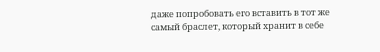даже попробовать его вставить в тот же самый браслет, который хранит в себе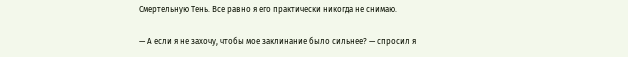Смертельную Тень. Все равно я его практически никогда не снимаю.

— А если я не захочу, чтобы мое заклинание было сильнее? — спросил я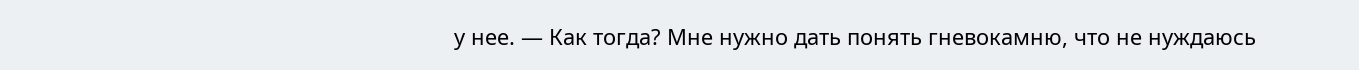у нее. — Как тогда? Мне нужно дать понять гневокамню, что не нуждаюсь